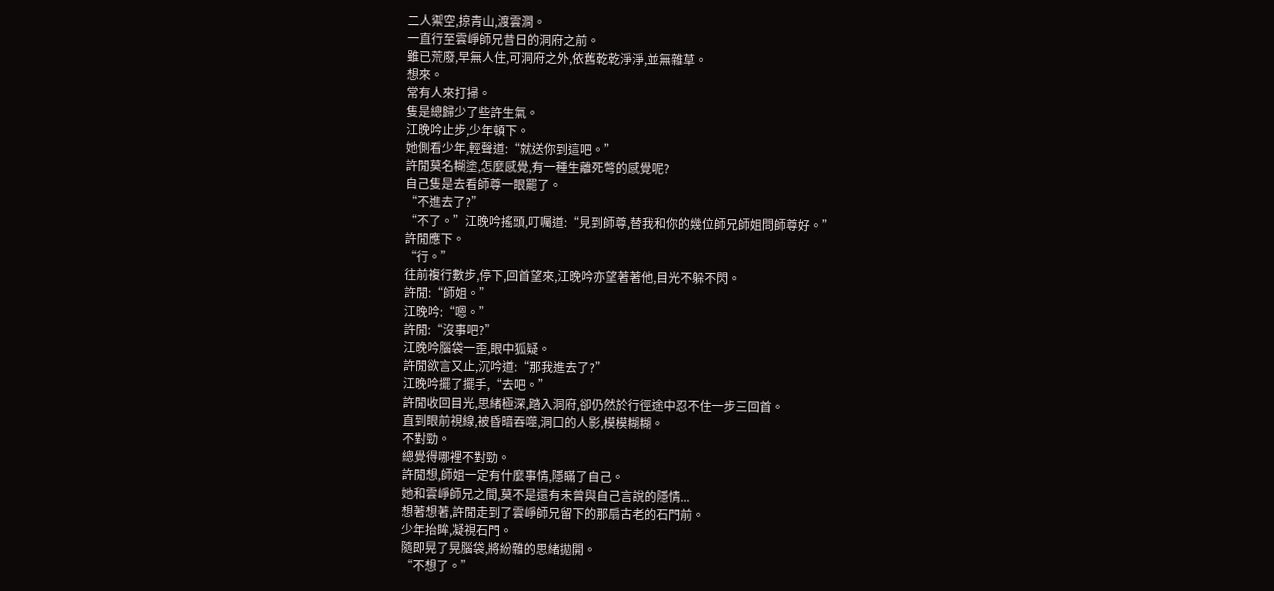二人禦空,掠青山,渡雲澗。
一直行至雲崢師兄昔日的洞府之前。
雖已荒廢,早無人住,可洞府之外,依舊乾乾淨淨,並無雜草。
想來。
常有人來打掃。
隻是總歸少了些許生氣。
江晚吟止步,少年頓下。
她側看少年,輕聲道:“就送你到這吧。”
許閒莫名糊塗,怎麼感覺,有一種生離死彆的感覺呢?
自己隻是去看師尊一眼罷了。
“不進去了?”
“不了。”江晚吟搖頭,叮囑道:“見到師尊,替我和你的幾位師兄師姐問師尊好。”
許閒應下。
“行。”
往前複行數步,停下,回首望來,江晚吟亦望著著他,目光不躲不閃。
許閒:“師姐。”
江晚吟:“嗯。”
許閒:“沒事吧?”
江晚吟腦袋一歪,眼中狐疑。
許閒欲言又止,沉吟道:“那我進去了?”
江晚吟擺了擺手,“去吧。”
許閒收回目光,思緒極深,踏入洞府,卻仍然於行徑途中忍不住一步三回首。
直到眼前視線,被昏暗吞噬,洞口的人影,模模糊糊。
不對勁。
總覺得哪裡不對勁。
許閒想,師姐一定有什麼事情,隱瞞了自己。
她和雲崢師兄之間,莫不是還有未曾與自己言說的隱情...
想著想著,許閒走到了雲崢師兄留下的那扇古老的石門前。
少年抬眸,凝視石門。
隨即晃了晃腦袋,將紛雜的思緒拋開。
“不想了。”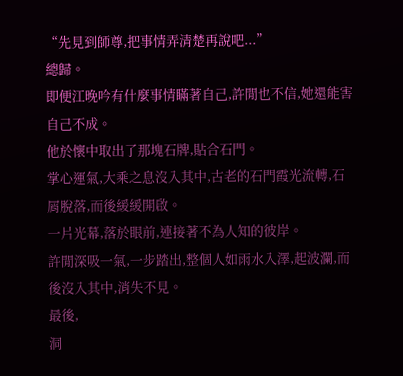“先見到師尊,把事情弄清楚再說吧...”
總歸。
即便江晚吟有什麼事情瞞著自己,許閒也不信,她還能害自己不成。
他於懷中取出了那塊石牌,貼合石門。
掌心運氣,大乘之息沒入其中,古老的石門霞光流轉,石屑脫落,而後緩緩開啟。
一片光幕,落於眼前,連接著不為人知的彼岸。
許閒深吸一氣,一步踏出,整個人如雨水入澤,起波瀾,而後沒入其中,消失不見。
最後,
洞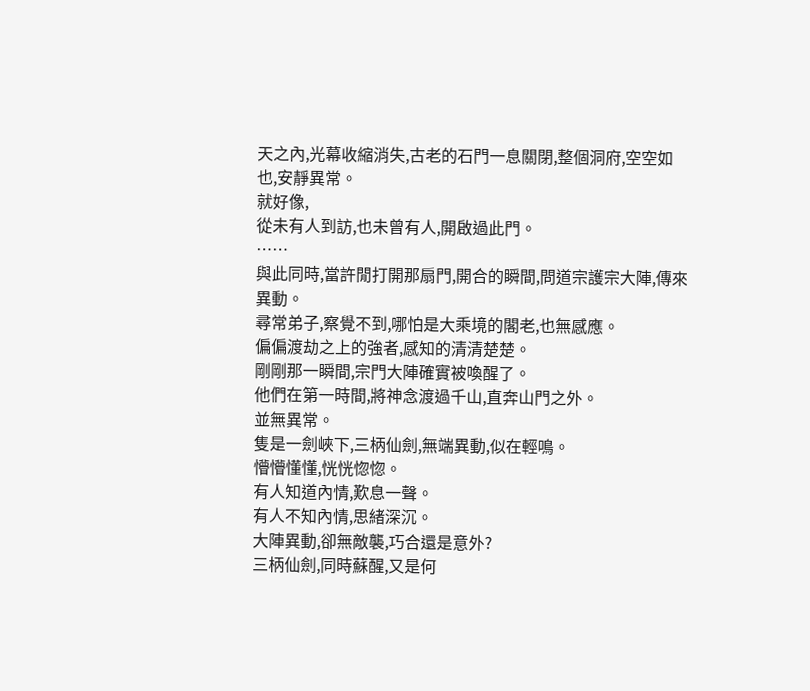天之內,光幕收縮消失,古老的石門一息關閉,整個洞府,空空如也,安靜異常。
就好像,
從未有人到訪,也未曾有人,開啟過此門。
……
與此同時,當許閒打開那扇門,開合的瞬間,問道宗護宗大陣,傳來異動。
尋常弟子,察覺不到,哪怕是大乘境的閣老,也無感應。
偏偏渡劫之上的強者,感知的清清楚楚。
剛剛那一瞬間,宗門大陣確實被喚醒了。
他們在第一時間,將神念渡過千山,直奔山門之外。
並無異常。
隻是一劍峽下,三柄仙劍,無端異動,似在輕鳴。
懵懵懂懂,恍恍惚惚。
有人知道內情,歎息一聲。
有人不知內情,思緒深沉。
大陣異動,卻無敵襲,巧合還是意外?
三柄仙劍,同時蘇醒,又是何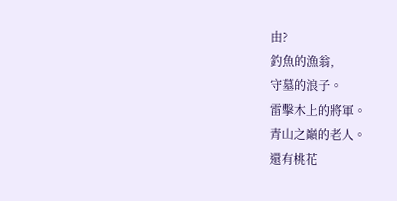由?
釣魚的漁翁,
守墓的浪子。
雷擊木上的將軍。
青山之巔的老人。
還有桃花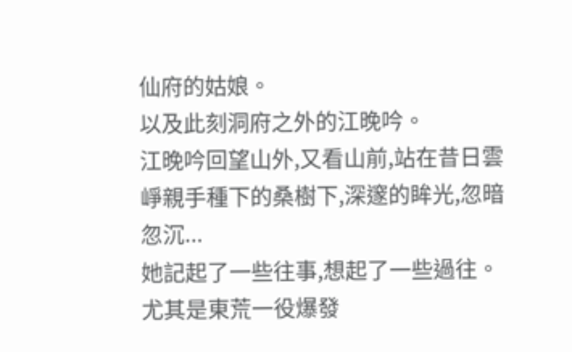仙府的姑娘。
以及此刻洞府之外的江晚吟。
江晚吟回望山外,又看山前,站在昔日雲崢親手種下的桑樹下,深邃的眸光,忽暗忽沉...
她記起了一些往事,想起了一些過往。
尤其是東荒一役爆發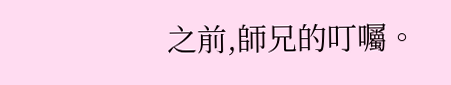之前,師兄的叮囑。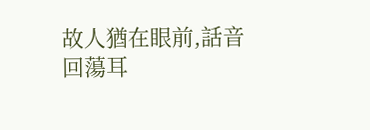故人猶在眼前,話音回蕩耳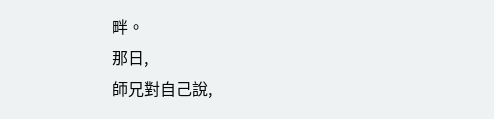畔。
那日,
師兄對自己說,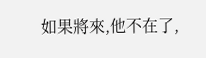如果將來,他不在了,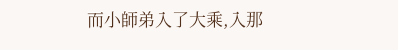而小師弟入了大乘,入那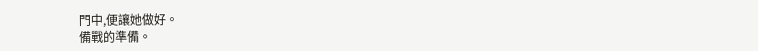門中,便讓她做好。
備戰的準備。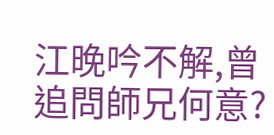江晚吟不解,曾追問師兄何意?